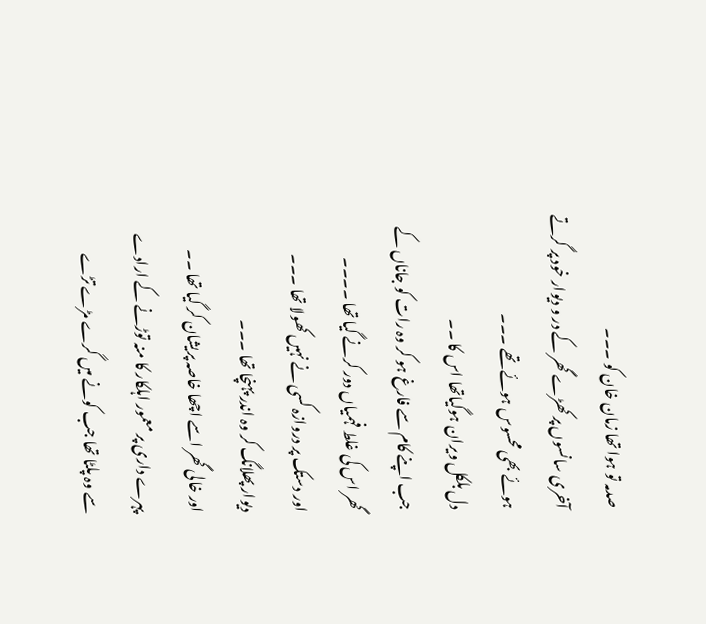صدمہ تو ہوا تھا زمان خان کو ۔۔۔
آخری سانسوں پر کھڑے گھر کے در و دیوار خود پر گرتے ہوئے بھی محسوس ہوئے تھے ۔۔۔
دل بلکل ویران ہوگیاتھا اس کا ۔۔
جب اپنے کام سے فارغ ہو کر وہ رات کو جاناں کے گھر اس کی غلط فہمیاں دور کرنے گیا تھا ۔۔۔۔
اور دستک پر دروازہ کسی نے نہیں کھولا تھا ۔۔۔
دیوار پھلانگ کر وہ اندر پہنچا تھا ۔۔۔
اور خالی گھر اسے اچھا خاصہ پریشان کر گیا تھا ۔۔
پہرے داری پر معمور اہلکار کا منہ توڑنے کے ارادے سے وہ پلٹا تھا جب کونے میں گرے مڑے تڑے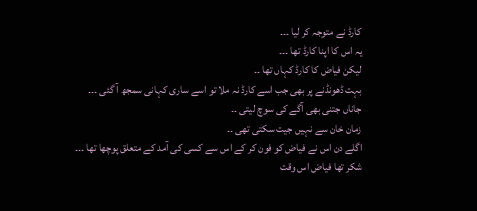کارڈ نے متوجہ کر لیا ۔۔۔
یہ اس کا اپنا کارڈ تھا ۔۔۔
لیکن فیاض کا کارڈ کہاں تھا ۔۔
بہت ڈھونڈنے پر بھی جب اسے کارڈ نہ ملا تو اسے ساری کہانی سمجھ آ گئی ۔۔۔
جاناں جتنی بھی آگے کی سوچ لیتی ۔۔
زمان خان سے نہیں جیت سکتی تھی ۔۔
اگلے دن اس نے فیاض کو فون کر کے اس سے کسی کی آمد کے متعلق پوچھا تھا ۔۔۔
شکر تھا فیاض اس وقت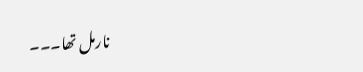نارمل تھا۔۔۔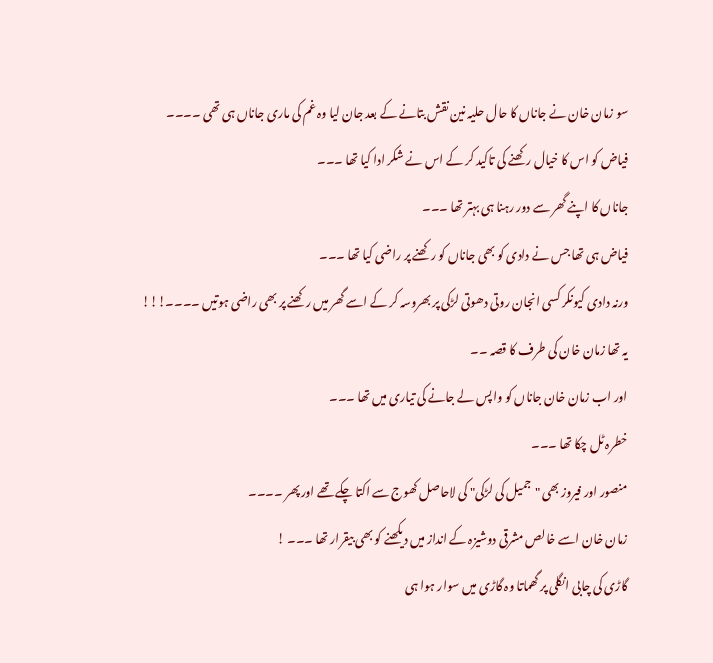سو زمان خان نے جاناں کا حال حلیہ نین نقش بتانے کے بعد جان لیا وہ غم کی ماری جاناں ہی تھی ۔۔۔۔
فیاض کو اس کا خیال رکھنے کی تاکید کر کے اس نے شکر ادا کیا تھا ۔۔۔
جاناں کا اپنے گھر سے دور رہنا ہی بہتر تھا ۔۔۔
فیاض ہی تھا جس نے دادی کو بھی جاناں کو رکھنے پر راضی کیا تھا ۔۔۔
ورنہ دادی کیونکر کسی انجان روتی دھوتی لڑکی پر بھروسہ کر کے اسے گھر میں رکھنے پر بھی راضی ہوتیں ۔۔۔۔!!!
یہ تھا زمان خان کی طرف کا قصہ ۔۔
اور اب زمان خان جاناں کو واپس لے جانے کی تیاری میں تھا ۔۔۔
خطرہ ٹل چکا تھا ۔۔۔
منصور اور فیروز بھی "جمیل کی لڑکی" کی لاحاصل کھوج سے اکتا چکے تھے اور پھر ۔۔۔۔
زمان خان اسے خالص مشرقی دوشیزہ کے انداز میں دیکھنے کو بھی بیقرار تھا ۔۔۔ !
گاڑی کی چابی انگلی پر گھماتا وہ گاڑی میں سوار ہوا ہی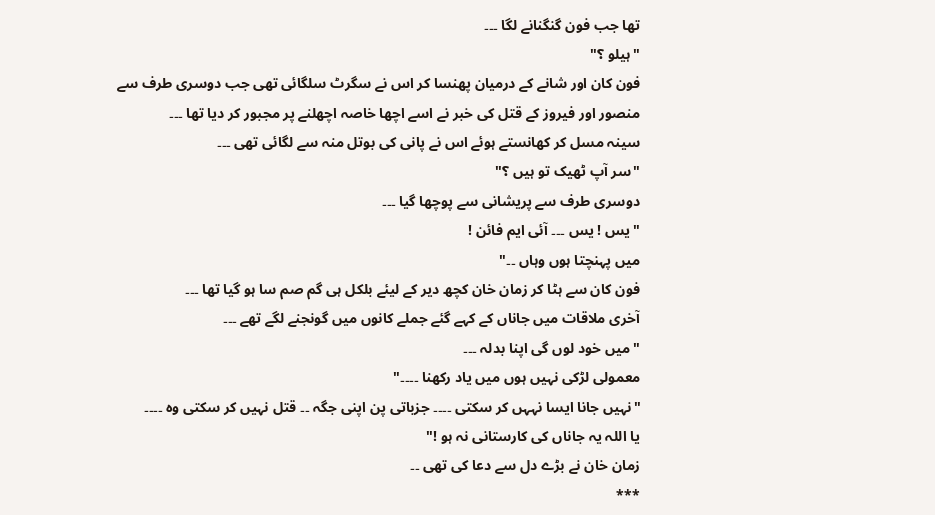تھا جب فون گنگنانے لگا ۔۔۔
"ہیلو ؟"
فون کان اور شانے کے درمیان پھنسا کر اس نے سگرٹ سلگائی تھی جب دوسری طرف سے منصور اور فیروز کے قتل کی خبر نے اسے اچھا خاصہ اچھلنے پر مجبور کر دیا تھا ۔۔۔
سینہ مسل کر کھانستے ہوئے اس نے پانی کی بوتل منہ سے لگائی تھی ۔۔۔
"سر آپ ٹھیک تو ہیں ؟"
دوسری طرف سے پریشانی سے پوچھا گیا ۔۔۔
"یس ! یس ۔۔۔ آئی ایم فائن !
میں پہنچتا ہوں وہاں ۔۔"
فون کان سے ہٹا کر زمان خان کچھ دیر کے لیئے بلکل ہی گم صم سا ہو گیا تھا ۔۔۔
آخری ملاقات میں جاناں کے کہے گئے جملے کانوں میں گونجنے لگے تھے ۔۔۔
"میں خود لوں گی اپنا بدلہ ۔۔۔
معمولی لڑکی نہیں ہوں میں یاد رکھنا ۔۔۔۔"
"نہیں جانا ایسا نہہں کر سکتی ۔۔۔۔ جزباتی پن اپنی جگہ ۔۔ قتل نہیں کر سکتی وہ ۔۔۔۔
یا اللہ یہ جاناں کی کارستانی نہ ہو !"
زمان خان نے بڑے دل سے دعا کی تھی ۔۔
***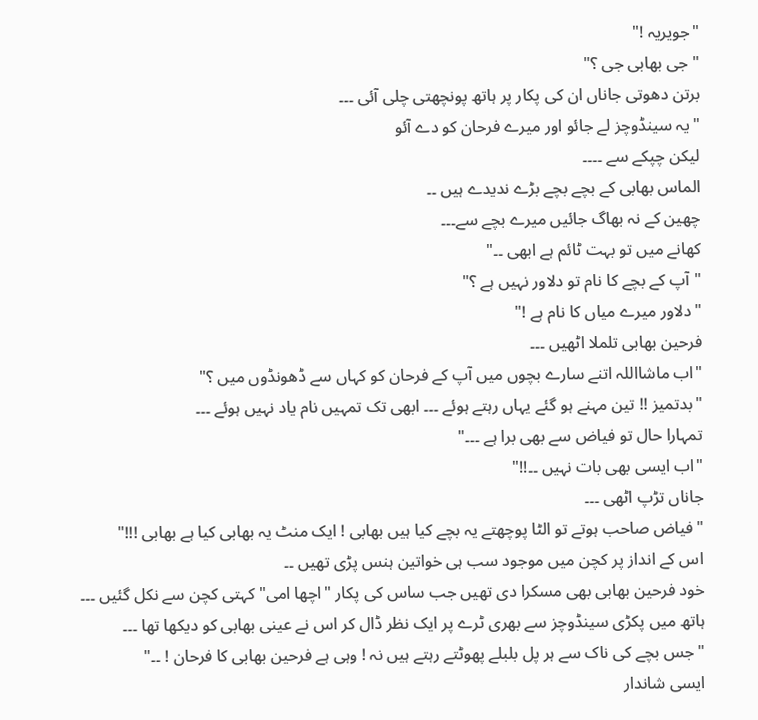"جویریہ !"
" جی بھابی جی ؟"
برتن دھوتی جاناں ان کی پکار پر ہاتھ پونچھتی چلی آئی ۔۔۔
"یہ سینڈوچز لے جائو اور میرے فرحان کو دے آئو
لیکن چپکے سے ۔۔۔۔
الماس بھابی کے بچے بچے بڑے ندیدے ہیں ۔۔
چھین کے نہ بھاگ جائیں میرے بچے سے۔۔۔
کھانے میں تو بہت ٹائم ہے ابھی ۔۔"
"آپ کے بچے کا نام تو دلاور نہیں ہے ؟"
"دلاور میرے میاں کا نام ہے !"
فرحین بھابی تلملا اٹھیں ۔۔۔
"اب ماشااللہ اتنے سارے بچوں میں آپ کے فرحان کو کہاں سے ڈھونڈوں میں ؟"
"بدتمیز !! تین مہنے ہو گئے یہاں رہتے ہوئے ۔۔۔ ابھی تک تمہیں نام یاد نہیں ہوئے ۔۔۔
تمہارا حال تو فیاض سے بھی برا ہے ۔۔۔"
"اب ایسی بھی بات نہیں ۔۔!!"
جاناں تڑپ اٹھی ۔۔۔
"فیاض صاحب ہوتے تو الٹا پوچھتے یہ بچے کیا ہیں بھابی ! ایک منٹ یہ بھابی کیا ہے بھابی !!!"
اس کے انداز پر کچن میں موجود سب ہی خواتین ہنس پڑی تھیں ۔۔
خود فرحین بھابی بھی مسکرا دی تھیں جب ساس کی پکار "اچھا امی" کہتی کچن سے نکل گئیں ۔۔۔
ہاتھ میں پکڑی سینڈوچز سے بھری ٹرے پر ایک نظر ڈال کر اس نے عینی بھابی کو دیکھا تھا ۔۔۔
"جس بچے کی ناک سے ہر پل بلبلے پھوٹتے رہتے ہیں نہ ! وہی ہے فرحین بھابی کا فرحان ! ۔۔"
ایسی شاندار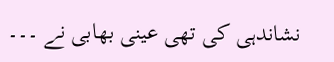نشاندہی کی تھی عینی بھابی نے ۔۔۔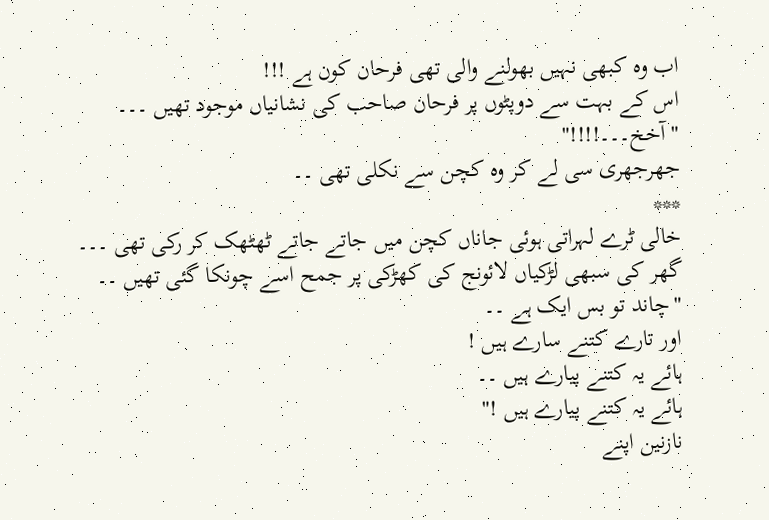اب وہ کبھی نہیں بھولنے والی تھی فرحان کون ہے !!!
اس کے بہت سے دوپٹوں پر فرحان صاحب کی نشانیاں موجود تھیں ۔۔۔
"آخخ۔۔۔!!!!"
جھرجھری سی لے کر وہ کچن سے نکلی تھی ۔۔
***
خالی ٹرے لہراتی ہوئی جاناں کچن میں جاتے جاتے ٹھٹھک کر رکی تھی ۔۔۔
گھر کی سبھی لڑکیاں لائونج کی کھڑکی پر جمح اسے چونکا گئی تھیں ۔۔
"چاند تو بس ایک ہے ۔۔
اور تارے کتنے سارے ہیں !
ہائے یہ کتنے پیارے ہیں ۔۔
ہائے یہ کتنے پیارے ہیں !"
نازنین اپنے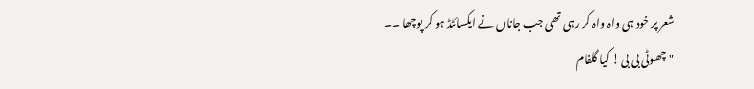شعر پر خود ہی واہ واہ کر رہی تھی جب جاناں نے ایکسائٹڈ ہو کر پوچھا ۔۔
"چھوٹی بی بی ! کیا گلفام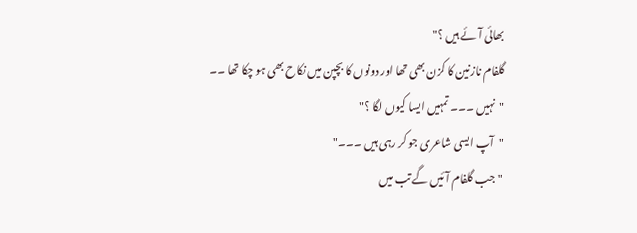بھائی آئے ہیں ؟"
گلفام نازنین کا کزن بھی تھا اور دونوں کا بچپن میں نکاح بھی ہو چکا تھا ۔۔
"نہیں ۔۔۔ تمہیں ایسا کیوں لگا ؟"
"آپ ایسی شاعری جو کر رہی ہیں ۔۔۔"
"جب گلفام آئیں گے تب میں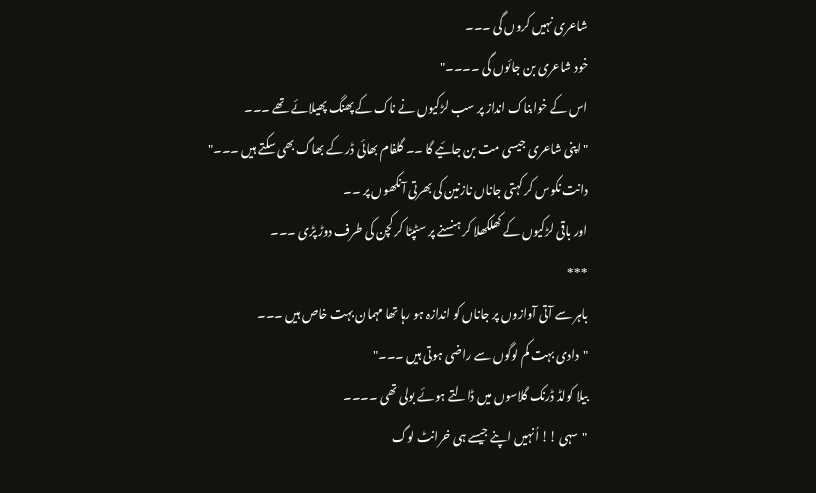شاعری نہیں کروں گی ۔۔۔
خود شاعری بن جائوں گی ۔۔۔۔"
اس کے خوابناک انداز پر سب لڑکیوں نے ناک کے پھنگ پھیلائے تھے ۔۔۔
"اپنی شاعری جیسی مت بن جائیے گا ۔۔ گلفام بھائی ڈر کے بھاگ بھی سکتے ہیں ۔۔۔"
دانت نکوس کر کہتی جاناں نازنین کی بھرتی آنکھوں پر ۔۔
اور باقی لڑکیوں کے کھلکھلا کر ہنسنے پر سٹپٹا کر کچن کی طرف دوڑ پڑی ۔۔۔
***
باہر سے آتی آوازوں پر جاناں کو اندازہ ہو رہا تھا مہمان بہت خاص ہیں ۔۔۔
"دادی بہت کم لوگوں سے راضی ہوتی ہیں ۔۔۔"
بیلا کولڈ ڈرنک گلاسوں میں ڈالتے ہوئے بولی تھی ۔۔۔۔
"سہی !! اُنہیں اپنے جیسے ہی خرانٹ لوگ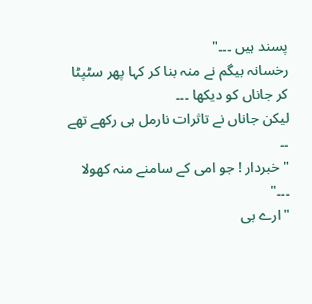پسند ہیں ۔۔۔"
رخسانہ بیگم نے منہ بنا کر کہا پھر سٹپٹا کر جاناں کو دیکھا ۔۔۔
لیکن جاناں نے تاثرات نارمل ہی رکھے تھے ۔۔
"خبردار ! جو امی کے سامنے منہ کھولا ۔۔۔"
"ارے بی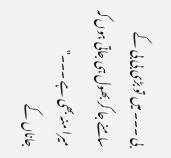بی ۔۔۔ میں تو بڑی بی بی کے سامنے جا کر بھول ہی جاتی ہوں کہ میرا منہ بھی ہے ۔۔۔"
جاناں کے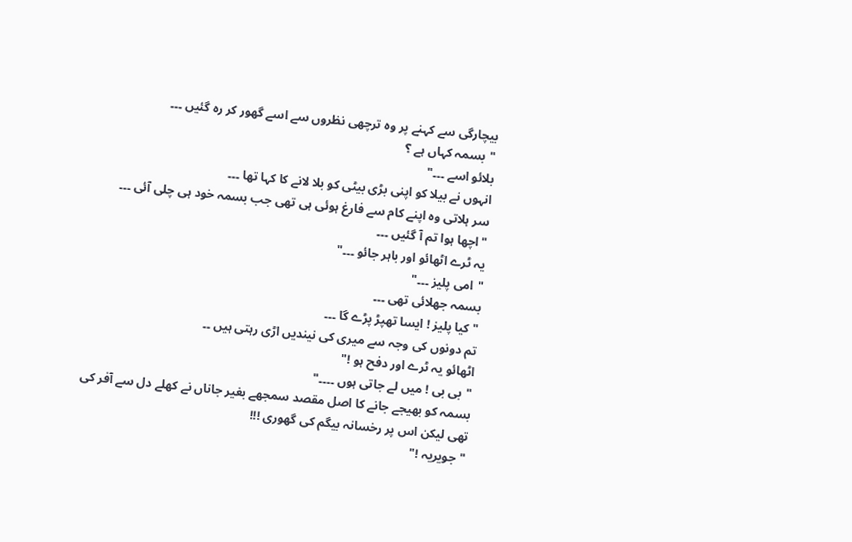بیچارگی سے کہنے پر وہ ترچھی نظروں سے اسے گھور کر رہ گئیں ۔۔۔
"بسمہ کہاں ہے ؟
بلائو اسے ۔۔۔"
انہوں نے بیلا کو اپنی بڑی بیٹی کو بلا لانے کا کہا تھا ۔۔۔
سر ہلاتی وہ اپنے کام سے فارغ ہوئی ہی تھی جب بسمہ خود ہی چلی آئی ۔۔۔
"اچھا ہوا تم آ گئیں ۔۔۔
یہ ٹرے اٹھائو اور باہر جائو ۔۔۔"
"امی پلیز ۔۔۔"
بسمہ جھلائی تھی ۔۔۔
"کیا پلیز ! ایسا تھپڑ پڑے گا ۔۔۔
تم دونوں کی وجہ سے میری کی نیندیں اڑی رہتی ہیں ۔۔
اٹھائو یہ ٹرے اور دفح ہو !"
"بی بی ! میں لے جاتی ہوں ۔۔۔۔"
بسمہ کو بھیجے جانے کا اصل مقصد سمجھے بغیر جاناں نے کھلے دل سے آفر کی تھی لیکن اس پر رخسانہ بیگم کی گھوری !!!
"جویریہ !"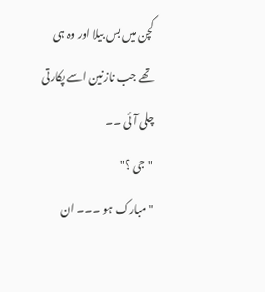کچن میں بس بیلا اور وہ ہی تھے جب نازنین اسے پکارتی چلی آئی ۔۔
"جی ؟"
"مبارک ہو ۔۔۔ ان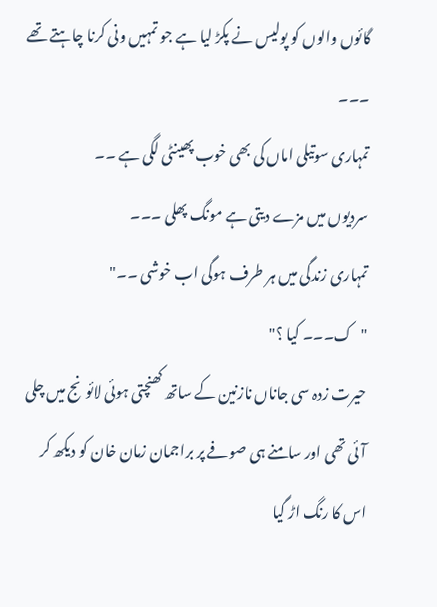گائوں والوں کو پولیس نے پکڑ لیا ہے جو تمہیں ونی کرنا چاہتے تھے ۔۔۔
تمہاری سوتیلی اماں کی بھی خوب پھینٹی لگی ہے ۔۔
سردیوں میں مزے دیتی ہے مونگ پھلی ۔۔۔
تمہاری زندگی میں ہر طرف ہوگی اب خوشی ۔۔"
"ک۔۔۔ کیا ؟"
حیرت زدہ سی جاناں نازنین کے ساتھ کھنچتی ہوئی لائونج میں چلی آئی تھی اور سامنے ہی صوفے پر براجمان زمان خان کو دیکھ کر اس کا رنگ اڑ گیا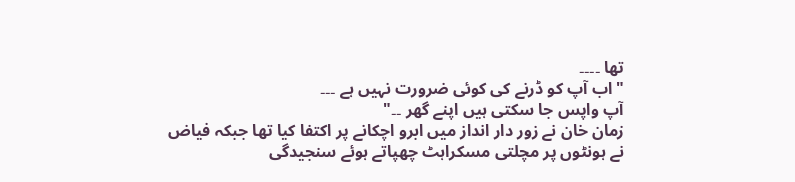تھا ۔۔۔۔
"اب آپ کو ڈرنے کی کوئی ضرورت نہیں ہے ۔۔۔
آپ واپس جا سکتی ہیں اپنے گھر ۔۔"
زمان خان نے زور دار انداز میں ابرو اچکانے پر اکتفا کیا تھا جبکہ فیاض نے ہونٹوں پر مچلتی مسکراہٹ چھپاتے ہوئے سنجیدگی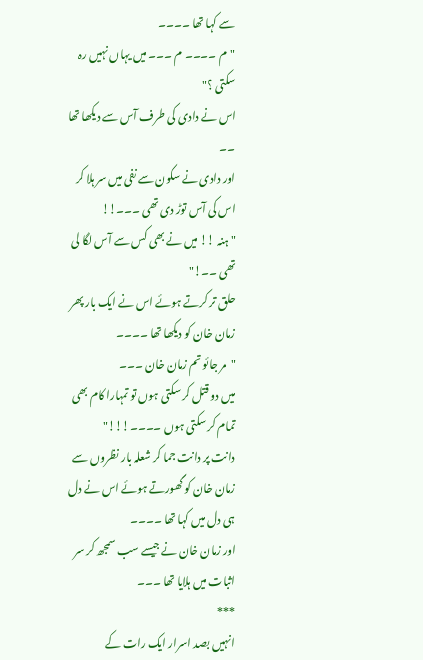سے کہا تھا ۔۔۔۔
"م ۔۔۔۔ م ۔۔۔ میں یہاں نہیں رہ سکتی ؟"
اس نے دادی کی طرف آس سے دیکھا تھا ۔۔
اور دادی نے سکون سے نفی میں سر ہلا کر اس کی آس توڑ دی تھی ۔۔۔!!
"ہنہ !! میں نے بھی کس سے آس لگا لی تھی ۔۔!"
حلق تر کرتے ہوئے اس نے ایک بار پھر زمان خان کو دیکھا تھا ۔۔۔۔
"مر جائو تم زمان خان ۔۔۔
میں دو قتل کر سکتی ہوں تو تمہارا کام بھی تمام کر سکتی ہوں ۔۔۔۔!!!"
دانت پر دانت جما کر شعلہ بار نظروں سے زمان خان کو گھورتے ہوئے اس نے دل ہی دل میں کہا تھا ۔۔۔۔
اور زمان خان نے جیسے سب سمجھ کر سر اثبات میں ہلایا تھا ۔۔۔
***
انہیں بصد اسرار ایک رات کے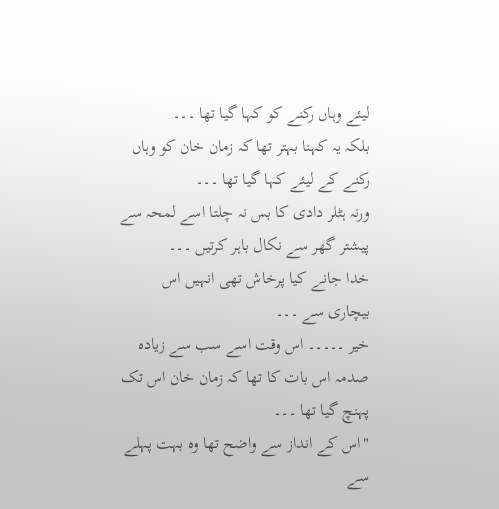لیئے وہاں رکنے کو کہا گیا تھا ۔۔۔
بلکہ یہ کہنا بہتر تھا کہ زمان خان کو وہاں رکنے کے لیئے کہا گیا تھا ۔۔۔
ورنہ ہٹلر دادی کا بس نہ چلتا اسے لمحہ سے پیشتر گھر سے نکال باہر کرتیں ۔۔۔
خدا جانے کیا پرخاش تھی انہیں اس بیچاری سے ۔۔۔
خیر ۔۔۔۔۔ اس وقت اسے سب سے زیادہ صدمہ اس بات کا تھا کہ زمان خان اس تک پہنچ گیا تھا ۔۔۔
"اس کے انداز سے واضح تھا وہ بہت پہلے سے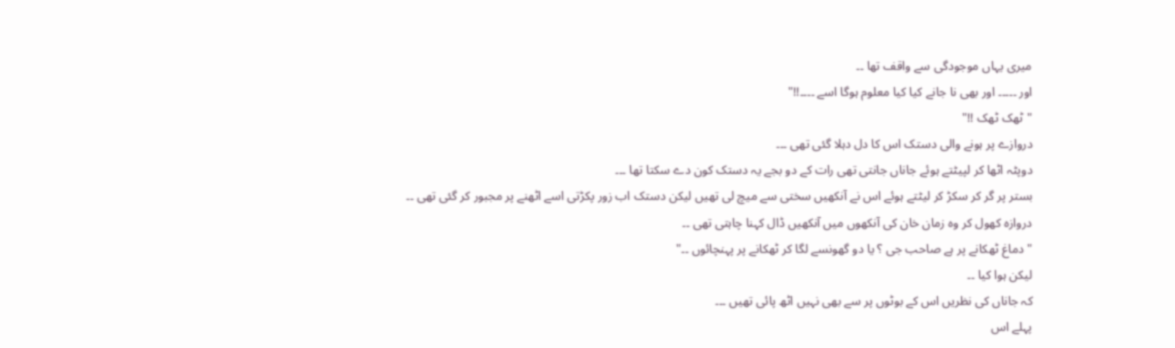میری یہاں موجودگی سے واقف تھا ۔۔
اور ۔۔۔۔۔ اور بھی نا جانے کیا کیا معلوم ہوگا اسے ۔۔۔۔!!"
"ٹھک ٹھک !!"
دروازے پر ہونے والی دستک اس کا دل دہلا گئی تھی ۔۔۔
دوپٹہ اٹھا کر لپیٹتے ہوئے جاناں جانتی تھی رات کے دو بجے یہ دستک کون دے سکتا تھا ۔۔۔
بستر پر گر کر سکڑ کر لیٹتے ہوئے اس نے آنکھیں سختی سے میچ لی تھیں لیکن دستک اب زور پکڑتی اسے اٹھنے پر مجبور کر گئی تھی ۔۔
دروازہ کھول کر وہ زمان خان کی آنکھوں میں آنکھیں ڈال کہنا چاہتی تھی ۔۔
"دماغ ٹھکانے پر ہے صاحب جی ؟ یا دو گھونسے لگا کر ٹھکانے پر پہنچائوں ۔۔"
لیکن ہوا کیا ۔۔
کہ جاناں کی نظریں اس کے بوٹوں پر سے بھی نہیں اٹھ پائی تھیں ۔۔۔
پہلے اس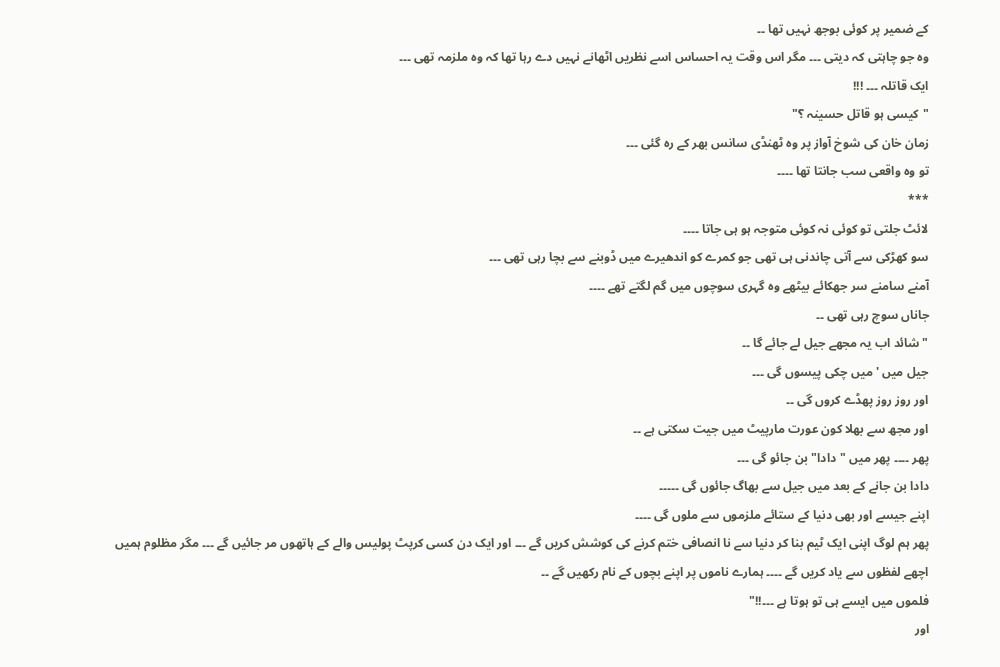کے ضمیر پر کوئی بوجھ نہیں تھا ۔۔
وہ جو چاہتی کہ دیتی ۔۔۔ مگر اس وقت یہ احساس اسے نظریں اٹھانے نہیں دے رہا تھا کہ وہ ملزمہ تھی ۔۔۔
ایک قاتلہ ۔۔۔ !!!
"کیسی ہو قاتل حسینہ ؟"
زمان خان کی شوخ آواز پر وہ ٹھنڈی سانس بھر کے رہ گئی ۔۔۔
تو وہ واقعی سب جانتا تھا ۔۔۔۔
***
لائٹ جلتی تو کوئی نہ کوئی متوجہ ہو ہی جاتا ۔۔۔۔
سو کھڑکی سے آتی چاندنی ہی تھی جو کمرے کو اندھیرے میں ڈوبنے سے بچا رہی تھی ۔۔۔
آمنے سامنے سر جھکائے بیٹھے وہ گہری سوچوں میں گم لگتے تھے ۔۔۔۔
جاناں سوچ رہی تھی ۔۔
"شائد اب یہ مجھے جیل لے جائے گا ۔۔
جیل میں ' میں چکی پیسوں گی ۔۔۔
اور روز روز پھڈے کروں گی ۔۔
اور مجھ سے بھلا کون عورت مارپیٹ میں جیت سکتی ہے ۔۔
پھر ۔۔۔۔ پھر میں "دادا" بن جائو گی ۔۔۔
دادا بن جانے کے بعد میں جیل سے بھاگ جائوں گی ۔۔۔۔۔
اپنے جیسے اور بھی دنیا کے ستائے ملزموں سے ملوں گی ۔۔۔۔
پھر ہم لوگ اپنی ایک ٹیم بنا کر دنیا سے نا انصافی ختم کرنے کی کوشش کریں گے ۔۔۔ اور ایک دن کسی کرپٹ پولیس والے کے ہاتھوں مر جائیں گے ۔۔۔ مگر مظلوم ہمیں اچھے لفظوں سے یاد کریں گے ۔۔۔۔ ہمارے ناموں پر اپنے بچوں کے نام رکھیں گے ۔۔
فلموں میں ایسے ہی تو ہوتا ہے ۔۔۔!!"
اور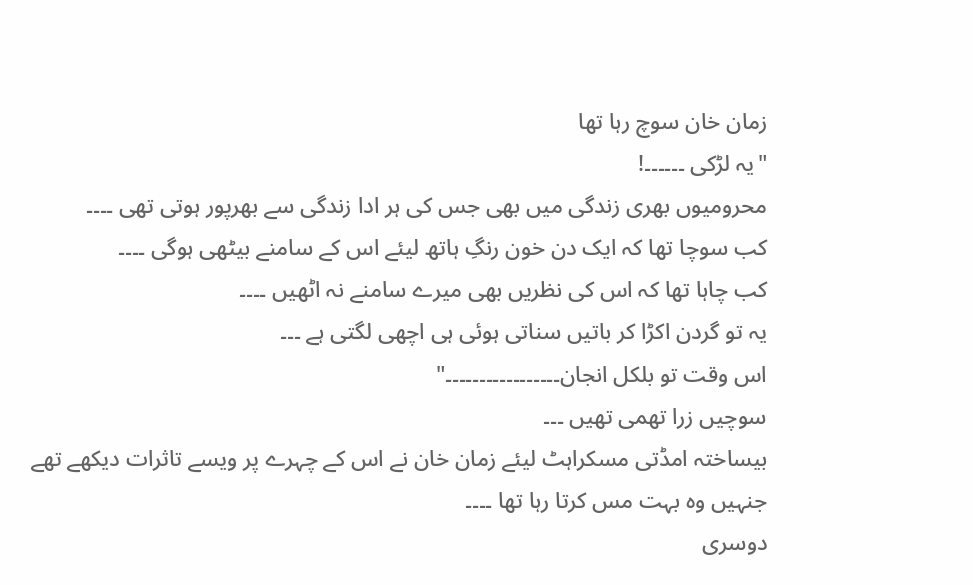زمان خان سوچ رہا تھا
"یہ لڑکی ۔۔۔۔۔۔!
محرومیوں بھری زندگی میں بھی جس کی ہر ادا زندگی سے بھرپور ہوتی تھی ۔۔۔۔
کب سوچا تھا کہ ایک دن خون رنگِ ہاتھ لیئے اس کے سامنے بیٹھی ہوگی ۔۔۔۔
کب چاہا تھا کہ اس کی نظریں بھی میرے سامنے نہ اٹھیں ۔۔۔۔
یہ تو گردن اکڑا کر باتیں سناتی ہوئی ہی اچھی لگتی ہے ۔۔۔
اس وقت تو بلکل انجان۔۔۔۔۔۔۔۔۔۔۔۔۔۔۔۔۔"
سوچیں زرا تھمی تھیں ۔۔۔
بیساختہ امڈتی مسکراہٹ لیئے زمان خان نے اس کے چہرے پر ویسے تاثرات دیکھے تھے جنہیں وہ بہت مس کرتا رہا تھا ۔۔۔۔
دوسری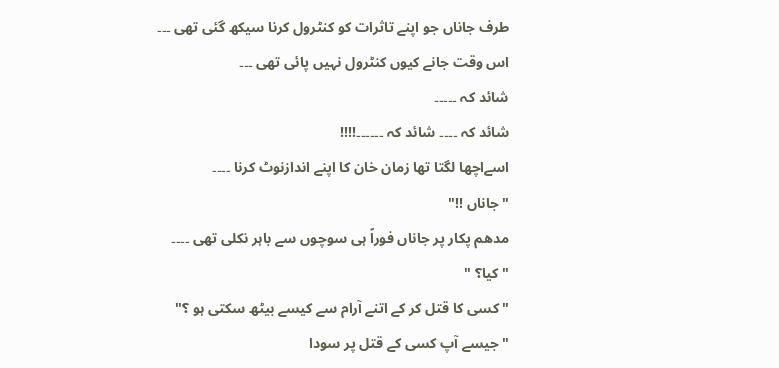طرف جاناں جو اپنے تاثرات کو کنٹرول کرنا سیکھ گئی تھی ۔۔۔
اس وقت جانے کیوں کنٹرول نہیں پائی تھی ۔۔۔
شائد کہ ۔۔۔۔۔
شائد کہ ۔۔۔۔ شائد کہ ۔۔۔۔۔۔!!!!
اسےاچھا لگتا تھا زمان خان کا اپنے اندازنوٹ کرنا ۔۔۔۔
"جاناں !!"
مدھم پکار پر جاناں فوراً ہی سوچوں سے باہر نکلی تھی ۔۔۔۔
" کیا؟ "
"کسی کا قتل کر کے اتنے آرام سے کیسے بیٹھ سکتی ہو ؟"
"جیسے آپ کسی کے قتل پر سودا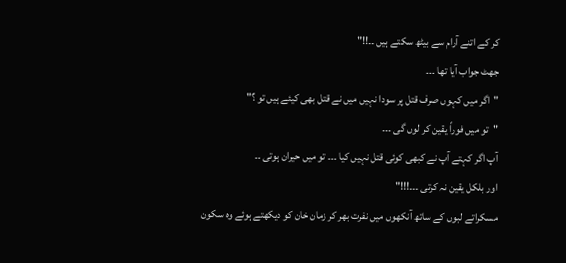کر کے اتنے آرام سے بیٹھ سکتے ہیں ۔۔!!"
جھٹ جواب آیا تھا ۔۔۔
"اگر میں کہوں صرف قتل پر سودا نہیں میں نے قتل بھی کیئے ہیں تو ؟"
"تو میں فوراً یقین کر لوں گی ۔۔۔
آپ اگر کہتے آپ نے کبھی کوئی قتل نہیں کیا ۔۔۔ تو میں حیران ہوتی ۔۔
اور بلکل یقین نہ کرتی ۔۔۔!!!"
مسکراتے لبوں کے ساتھ آنکھوں میں نفرت بھر کر زمان خان کو دیکھتے ہوئے وہ سکون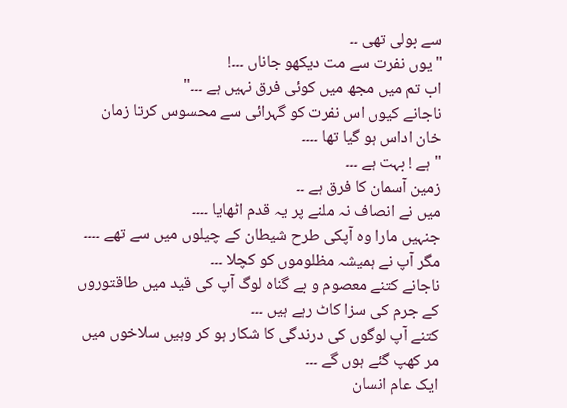سے بولی تھی ۔۔
"یوں نفرت سے مت دیکھو جاناں ۔۔۔!
اب تم میں مجھ میں کوئی فرق نہیں ہے ۔۔۔"
ناجانے کیوں اس نفرت کو گہرائی سے محسوس کرتا زمان خان اداس ہو گیا تھا ۔۔۔۔
"ہے ! بہت ہے ۔۔۔
زمین آسمان کا فرق ہے ۔۔
میں نے انصاف نہ ملنے پر یہ قدم اٹھایا ۔۔۔۔
جنہیں مارا وہ آپکی طرح شیطان کے چیلوں میں سے تھے ۔۔۔۔
مگر آپ نے ہمیشہ مظلوموں کو کچلا ۔۔۔
ناجانے کتنے معصوم و بے گناہ لوگ آپ کی قید میں طاقتوروں کے جرم کی سزا کاٹ رہے ہیں ۔۔۔
کتنے آپ لوگوں کی درندگی کا شکار ہو کر وہیں سلاخوں میں مر کھپ گئے ہوں گے ۔۔۔
ایک عام انسان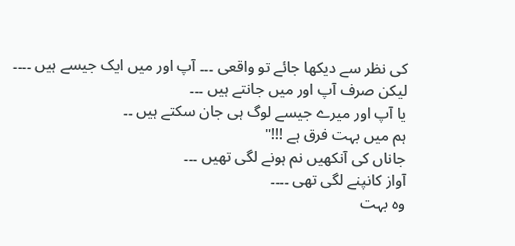کی نظر سے دیکھا جائے تو واقعی ۔۔۔ آپ اور میں ایک جیسے ہیں ۔۔۔۔
لیکن صرف آپ اور میں جانتے ہیں ۔۔۔
یا آپ اور میرے جیسے لوگ ہی جان سکتے ہیں ۔۔
ہم میں بہت فرق ہے !!!"
جاناں کی آنکھیں نم ہونے لگی تھیں ۔۔۔
آواز کانپنے لگی تھی ۔۔۔۔
وہ بہت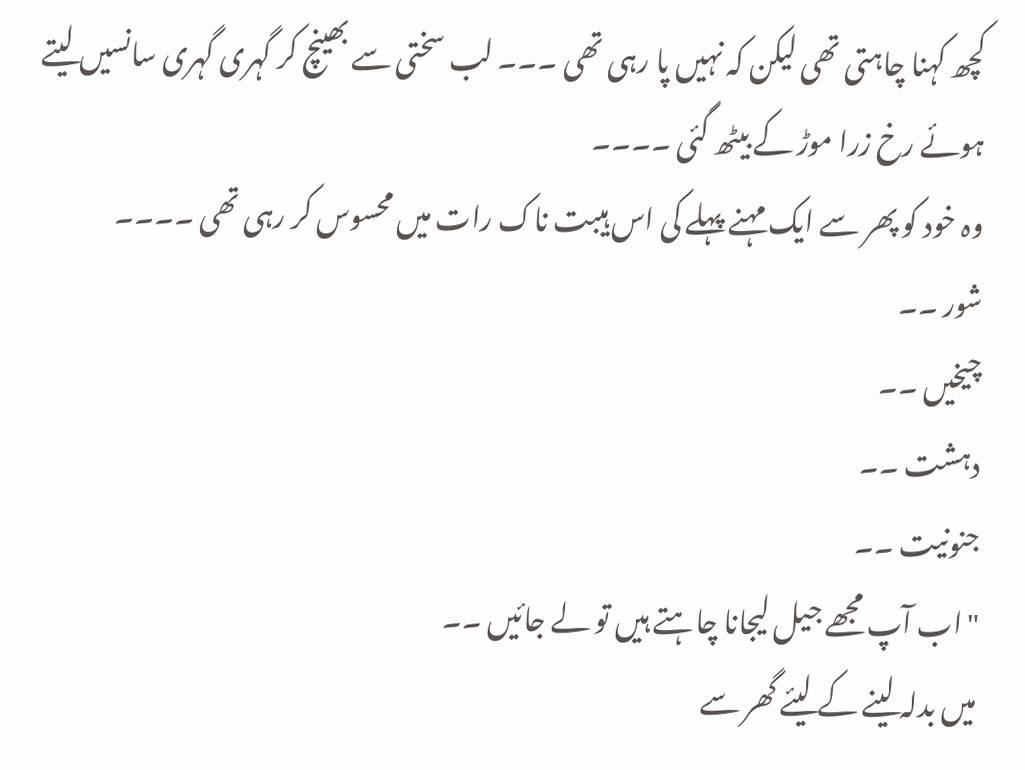کچھ کہنا چاہتی تھی لیکن کہ نہیں پا رہی تھی ۔۔۔ لب سختی سے بھینچ کر گہری گہری سانسیں لیتے ہوئے رخ زرا موڑ کے بیٹھ گئی ۔۔۔۔
وہ خود کو پھر سے ایک مہنے پہلے کی اس ہیبت ناک رات میں محسوس کر رہی تھی ۔۔۔۔
شور ۔۔
چیخیں ۔۔
دہشت ۔۔
جنونیت ۔۔
"اب آپ مجھے جیل لیجانا چاہتے ہیں تو لے جائیں ۔۔
میں بدلہ لینے کے لیئے گھر سے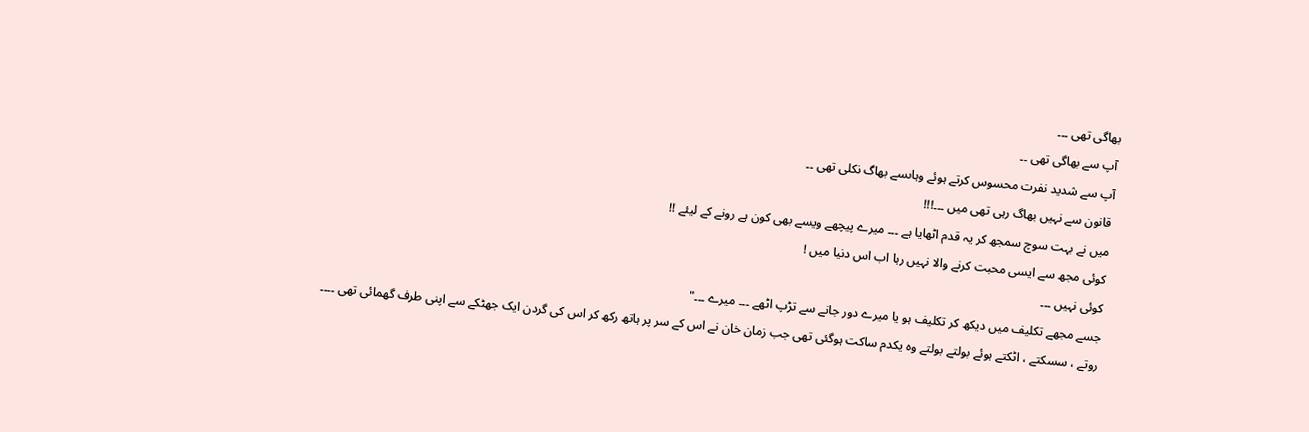بھاگی تھی ۔۔۔
آپ سے بھاگی تھی ۔۔
آپ سے شدید نفرت محسوس کرتے ہوئے وہاںسے بھاگ نکلی تھی ۔۔
قانون سے نہیں بھاگ رہی تھی میں ۔۔۔!!!
میں نے بہت سوچ سمجھ کر یہ قدم اٹھایا ہے ۔۔۔ میرے پیچھے ویسے بھی کون ہے رونے کے لیئے !!
کوئی مجھ سے ایسی محبت کرنے والا نہیں رہا اب اس دنیا میں !
کوئی نہیں ۔۔۔
جسے مجھے تکلیف میں دیکھ کر تکلیف ہو یا میرے دور جانے سے تڑپ اٹھے ۔۔۔ میرے ۔۔۔"
روتے ، سسکتے ، اٹکتے ہوئے بولتے بولتے وہ یکدم ساکت ہوگئی تھی جب زمان خان نے اس کے سر پر ہاتھ رکھ کر اس کی گردن ایک جھٹکے سے اپنی طرف گھمائی تھی ۔۔۔۔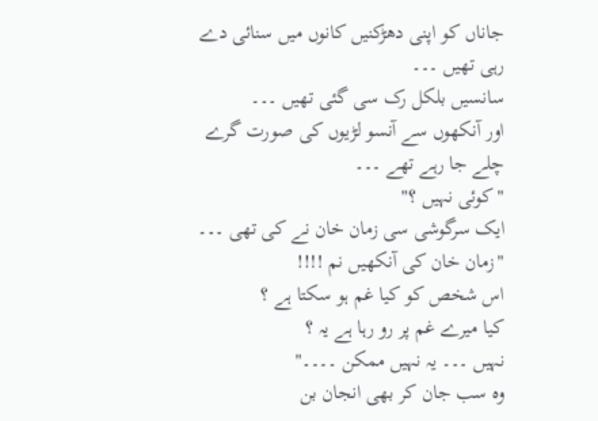جاناں کو اپنی دھڑکنیں کانوں میں سنائی دے رہی تھیں ۔۔۔
سانسیں بلکل رک سی گئی تھیں ۔۔۔
اور آنکھوں سے آنسو لڑیوں کی صورت گرے چلے جا رہے تھے ۔۔۔
"کوئی نہیں ؟"
ایک سرگوشی سی زمان خان نے کی تھی ۔۔۔
"زمان خان کی آنکھیں نم !!!!
اس شخص کو کیا غم ہو سکتا ہے ؟
کیا میرے غم پر رو رہا ہے یہ ؟
نہیں ۔۔۔ یہ نہیں ممکن ۔۔۔۔"
وہ سب جان کر بھی انجان بن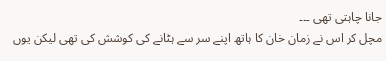جانا چاہتی تھی ۔۔۔
مچل کر اس نے زمان خان کا ہاتھ اپنے سر سے ہٹانے کی کوشش کی تھی لیکن یوں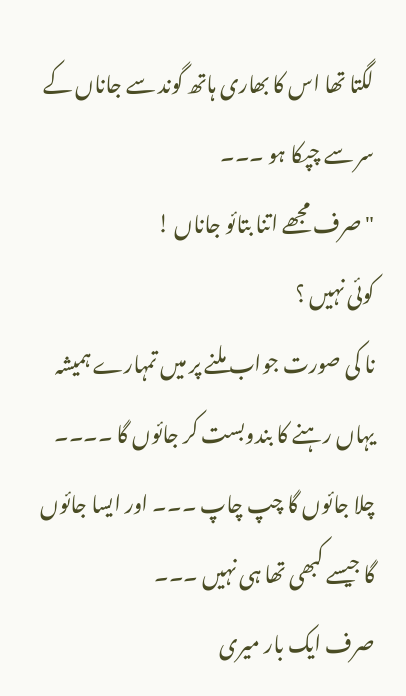لگتا تھا اس کا بھاری ہاتھ گوند سے جاناں کے سر سے چپکا ہو ۔۔۔
"صرف مجھے اتنا بتائو جاناں !
کوئی نہیں ؟
نا کی صورت جواب ملنے پر میں تمہارے ہمیشہ یہاں رہنے کا بندوبست کر جائوں گا ۔۔۔۔
چلا جائوں گا چپ چاپ ۔۔۔ اور ایسا جائوں گا جیسے کبھی تھا ہی نہیں ۔۔۔
صرف ایک بار میری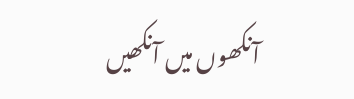آنکھوں میں آنکھیں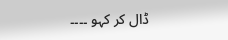ڈال کر کہو ۔۔۔۔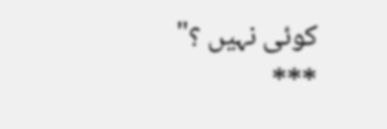کوئی نہیں ؟"
***